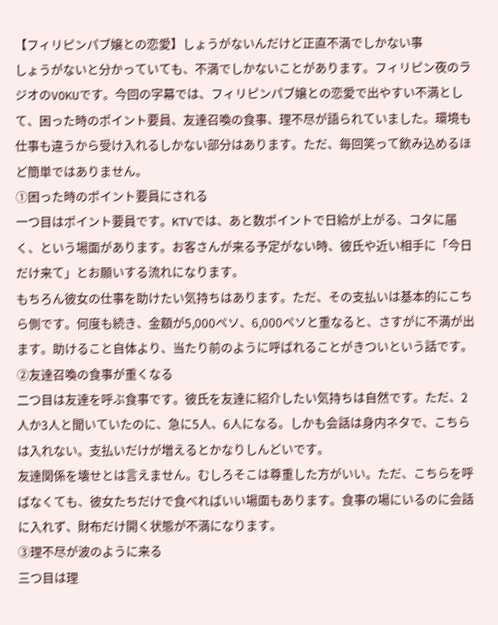【フィリピンパブ嬢との恋愛】しょうがないんだけど正直不満でしかない事
しょうがないと分かっていても、不満でしかないことがあります。フィリピン夜のラジオのVOKUです。今回の字幕では、フィリピンパブ嬢との恋愛で出やすい不満として、困った時のポイント要員、友達召喚の食事、理不尽が語られていました。環境も仕事も違うから受け入れるしかない部分はあります。ただ、毎回笑って飲み込めるほど簡単ではありません。
①困った時のポイント要員にされる
一つ目はポイント要員です。KTVでは、あと数ポイントで日給が上がる、コタに届く、という場面があります。お客さんが来る予定がない時、彼氏や近い相手に「今日だけ来て」とお願いする流れになります。
もちろん彼女の仕事を助けたい気持ちはあります。ただ、その支払いは基本的にこちら側です。何度も続き、金額が5,000ペソ、6,000ペソと重なると、さすがに不満が出ます。助けること自体より、当たり前のように呼ばれることがきついという話です。
②友達召喚の食事が重くなる
二つ目は友達を呼ぶ食事です。彼氏を友達に紹介したい気持ちは自然です。ただ、2人か3人と聞いていたのに、急に5人、6人になる。しかも会話は身内ネタで、こちらは入れない。支払いだけが増えるとかなりしんどいです。
友達関係を壊せとは言えません。むしろそこは尊重した方がいい。ただ、こちらを呼ばなくても、彼女たちだけで食べればいい場面もあります。食事の場にいるのに会話に入れず、財布だけ開く状態が不満になります。
③理不尽が波のように来る
三つ目は理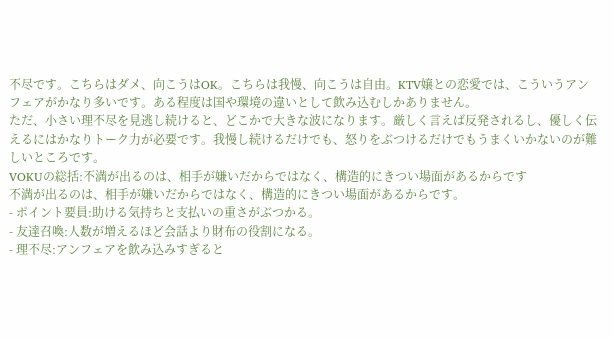不尽です。こちらはダメ、向こうはOK。こちらは我慢、向こうは自由。KTV嬢との恋愛では、こういうアンフェアがかなり多いです。ある程度は国や環境の違いとして飲み込むしかありません。
ただ、小さい理不尽を見逃し続けると、どこかで大きな波になります。厳しく言えば反発されるし、優しく伝えるにはかなりトーク力が必要です。我慢し続けるだけでも、怒りをぶつけるだけでもうまくいかないのが難しいところです。
VOKUの総括:不満が出るのは、相手が嫌いだからではなく、構造的にきつい場面があるからです
不満が出るのは、相手が嫌いだからではなく、構造的にきつい場面があるからです。
- ポイント要員:助ける気持ちと支払いの重さがぶつかる。
- 友達召喚:人数が増えるほど会話より財布の役割になる。
- 理不尽:アンフェアを飲み込みすぎると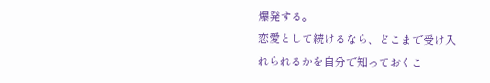爆発する。
恋愛として続けるなら、どこまで受け入れられるかを自分で知っておくこ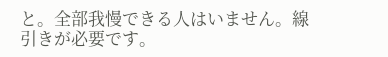と。全部我慢できる人はいません。線引きが必要です。